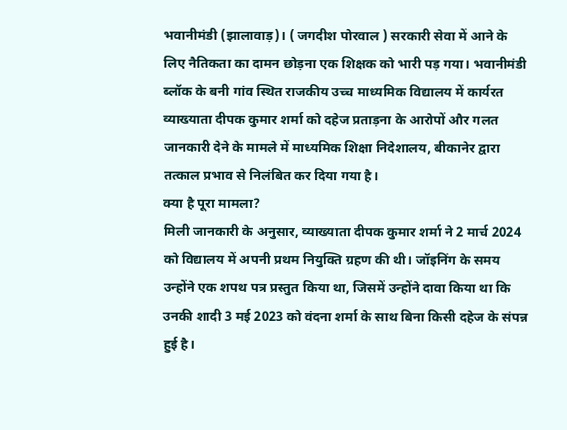भवानीमंडी (झालावाड़)। ( जगदीश पोरवाल ) सरकारी सेवा में आने के लिए नैतिकता का दामन छोड़ना एक शिक्षक को भारी पड़ गया। भवानीमंडी ब्लॉक के बनी गांव स्थित राजकीय उच्च माध्यमिक विद्यालय में कार्यरत व्याख्याता दीपक कुमार शर्मा को दहेज प्रताड़ना के आरोपों और गलत जानकारी देने के मामले में माध्यमिक शिक्षा निदेशालय, बीकानेर द्वारा तत्काल प्रभाव से निलंबित कर दिया गया है।
क्या है पूरा मामला?
मिली जानकारी के अनुसार, व्याख्याता दीपक कुमार शर्मा ने 2 मार्च 2024 को विद्यालय में अपनी प्रथम नियुक्ति ग्रहण की थी। जॉइनिंग के समय उन्होंने एक शपथ पत्र प्रस्तुत किया था, जिसमें उन्होंने दावा किया था कि उनकी शादी 3 मई 2023 को वंदना शर्मा के साथ बिना किसी दहेज के संपन्न हुई है।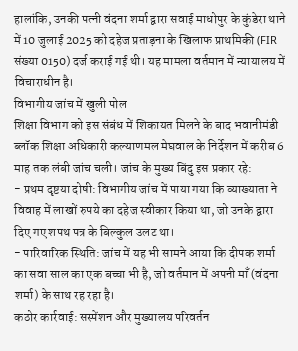हालांकि, उनकी पत्नी वंदना शर्मा द्वारा सवाई माधोपुर के कुंडेरा थाने में 10 जुलाई 2025 को दहेज प्रताड़ना के खिलाफ प्राथमिकी (FIR संख्या 0150) दर्ज कराई गई थी। यह मामला वर्तमान में न्यायालय में विचाराधीन है।
विभागीय जांच में खुली पोल
शिक्षा विभाग को इस संबंध में शिकायत मिलने के बाद भवानीमंडी ब्लॉक शिक्षा अधिकारी कल्याणमल मेघवाल के निर्देशन में करीब 6 माह तक लंबी जांच चली। जांच के मुख्य बिंदु इस प्रकार रहे:
- प्रथम दृष्टया दोषी: विभागीय जांच में पाया गया कि व्याख्याता ने विवाह में लाखों रुपये का दहेज स्वीकार किया था, जो उनके द्वारा दिए गए शपथ पत्र के बिल्कुल उलट था।
- पारिवारिक स्थिति: जांच में यह भी सामने आया कि दीपक शर्मा का सवा साल का एक बच्चा भी है, जो वर्तमान में अपनी माँ (वंदना शर्मा) के साथ रह रहा है।
कठोर कार्रवाई: सस्पेंशन और मुख्यालय परिवर्तन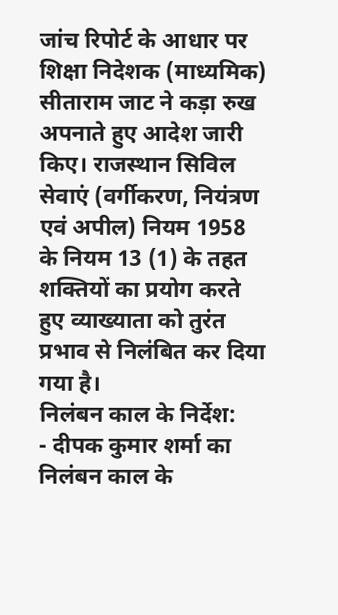जांच रिपोर्ट के आधार पर शिक्षा निदेशक (माध्यमिक) सीताराम जाट ने कड़ा रुख अपनाते हुए आदेश जारी किए। राजस्थान सिविल सेवाएं (वर्गीकरण, नियंत्रण एवं अपील) नियम 1958 के नियम 13 (1) के तहत शक्तियों का प्रयोग करते हुए व्याख्याता को तुरंत प्रभाव से निलंबित कर दिया गया है।
निलंबन काल के निर्देश:
- दीपक कुमार शर्मा का निलंबन काल के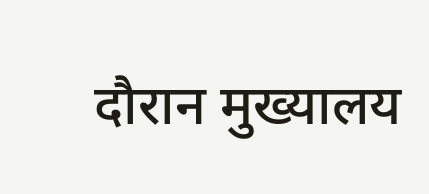दौरान मुख्यालय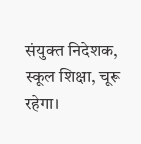संयुक्त निदेशक, स्कूल शिक्षा, चूरू रहेगा।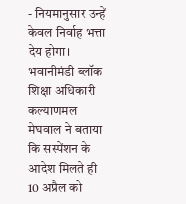- नियमानुसार उन्हें केवल निर्वाह भत्ता देय होगा।
भवानीमंडी ब्लॉक शिक्षा अधिकारी कल्याणमल मेघवाल ने बताया कि सस्पेंशन के आदेश मिलते ही 10 अप्रैल को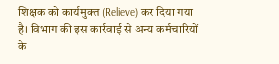शिक्षक को कार्यमुक्त (Relieve) कर दिया गया है। विभाग की इस कार्रवाई से अन्य कर्मचारियों के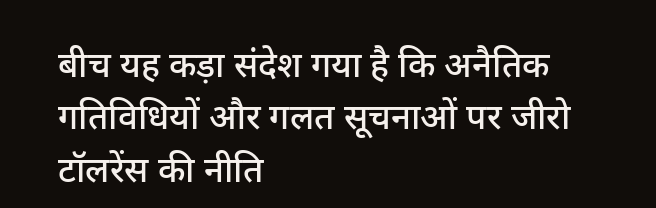बीच यह कड़ा संदेश गया है कि अनैतिक गतिविधियों और गलत सूचनाओं पर जीरो टॉलरेंस की नीति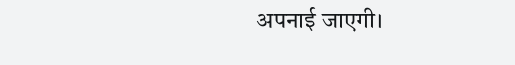अपनाई जाएगी।